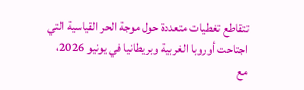تتقاطع تغطيات متعددة حول موجة الحر القياسية التي اجتاحت أوروبا الغربية وبريطانيا في يونيو 2026، مع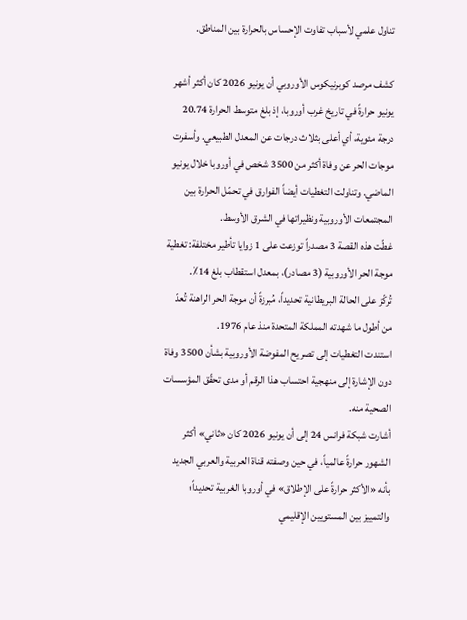تناول علمي لأسباب تفاوت الإحساس بالحرارة بين المناطق.

كشف مرصد كوبرنيكوس الأوروبي أن يونيو 2026 كان أكثر أشهر يونيو حرارةً في تاريخ غرب أوروبا، إذ بلغ متوسط الحرارة 20.74 درجة مئوية، أي أعلى بثلاث درجات عن المعدل الطبيعي. وأسفرت موجات الحر عن وفاة أكثر من 3500 شخص في أوروبا خلال يونيو الماضي. وتناولت التغطيات أيضاً الفوارق في تحمّل الحرارة بين المجتمعات الأوروبية ونظيراتها في الشرق الأوسط.
غطّت هذه القصة 3 مصدراً توزعت على 1 زوايا تأطير مختلفة: تغطية موجة الحر الأوروبية (3 مصادر)، بمعدل استقطاب بلغ 14٪.
تُركّز على الحالة البريطانية تحديداً، مُبرزةً أن موجة الحر الراهنة تُعدّ من أطول ما شهدته المملكة المتحدة منذ عام 1976.
استندت التغطيات إلى تصريح المفوضة الأوروبية بشأن 3500 وفاة دون الإشارة إلى منهجية احتساب هذا الرقم أو مدى تحقّق المؤسسات الصحية منه.
أشارت شبكة فرانس 24 إلى أن يونيو 2026 كان «ثاني» أكثر الشهور حرارةً عالمياً، في حين وصفته قناة العربية والعربي الجديد بأنه «الأكثر حرارةً على الإطلاق» في أوروبا الغربية تحديداً؛ والتمييز بين المستويين الإقليمي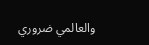والعالمي ضروري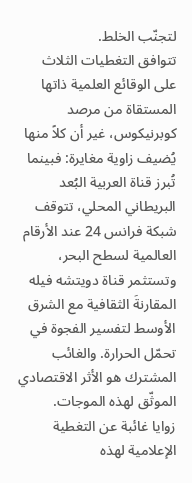لتجنّب الخلط.
تتوافق التغطيات الثلاث على الوقائع العلمية ذاتها المستقاة من مرصد كوبرنيكوس، غير أن كلاً منها يُضيف زاوية مغايرة: فبينما تُبرز قناة العربية البُعد البريطاني المحلي، تتوقف شبكة فرانس 24 عند الأرقام العالمية لسطح البحر، وتستثمر قناة دويتشه فيله المقارنةَ الثقافية مع الشرق الأوسط لتفسير الفجوة في تحمّل الحرارة. والغائب المشترك هو الأثر الاقتصادي الموثّق لهذه الموجات.
زوايا غائبة عن التغطية الإعلامية لهذه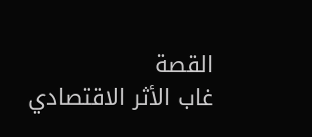القصة
غاب الأثر الاقتصادي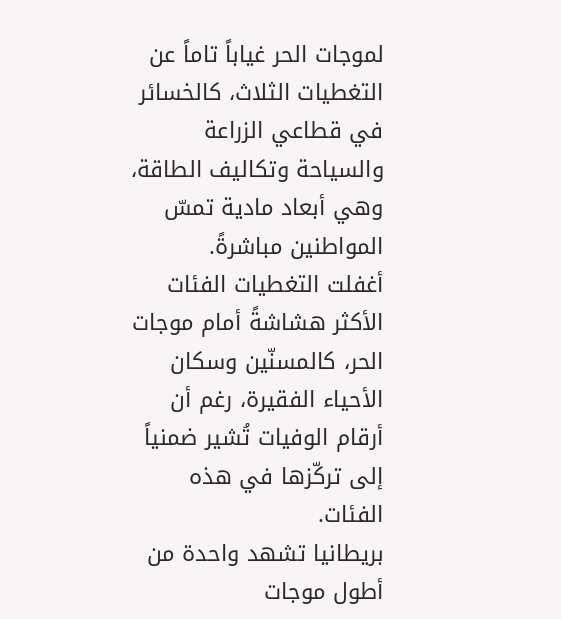لموجات الحر غياباً تاماً عن التغطيات الثلاث، كالخسائر في قطاعي الزراعة والسياحة وتكاليف الطاقة، وهي أبعاد مادية تمسّ المواطنين مباشرةً.
أغفلت التغطيات الفئات الأكثر هشاشةً أمام موجات الحر، كالمسنّين وسكان الأحياء الفقيرة، رغم أن أرقام الوفيات تُشير ضمنياً إلى تركّزها في هذه الفئات.
بريطانيا تشهد واحدة من أطول موجات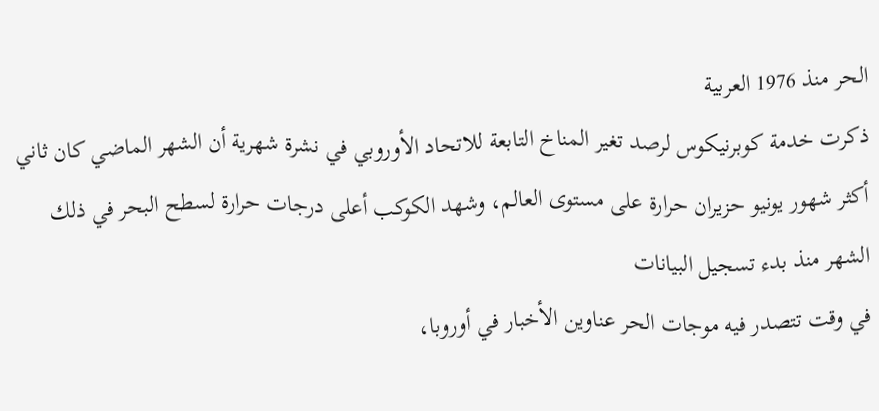الحر منذ 1976 العربية
ذكرت خدمة كوبرنيكوس لرصد تغير المناخ التابعة للاتحاد الأوروبي في نشرة شهرية أن الشهر الماضي كان ثاني أكثر شهور يونيو حزيران حرارة على مستوى العالم، وشهد الكوكب أعلى درجات حرارة لسطح البحر في ذلك الشهر منذ بدء تسجيل البيانات
في وقت تتصدر فيه موجات الحر عناوين الأخبار في أوروبا،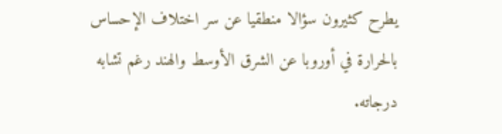يطرح كثيرون سؤالا منطقيا عن سر اختلاف الإحساس بالحرارة في أوروبا عن الشرق الأوسط والهند رغم تشابه درجاته.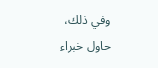وفي ذلك، حاول خبراء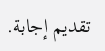تقديم إجابة.